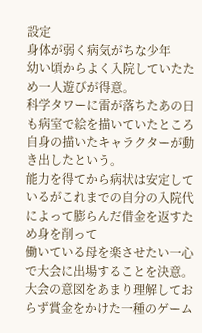設定
身体が弱く病気がちな少年
幼い頃からよく入院していたため一人遊びが得意。
科学タワーに雷が落ちたあの日も病室で絵を描いていたところ自身の描いたキャラクターが動き出したという。
能力を得てから病状は安定しているがこれまでの自分の入院代によって膨らんだ借金を返すため身を削って
働いている母を楽させたい一心で大会に出場することを決意。
大会の意図をあまり理解しておらず賞金をかけた一種のゲーム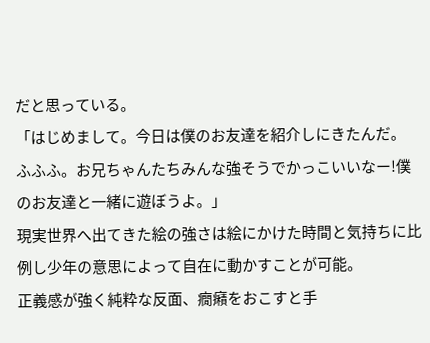だと思っている。
「はじめまして。今日は僕のお友達を紹介しにきたんだ。
ふふふ。お兄ちゃんたちみんな強そうでかっこいいなー!僕のお友達と一緒に遊ぼうよ。」
現実世界へ出てきた絵の強さは絵にかけた時間と気持ちに比例し少年の意思によって自在に動かすことが可能。
正義感が強く純粋な反面、癇癪をおこすと手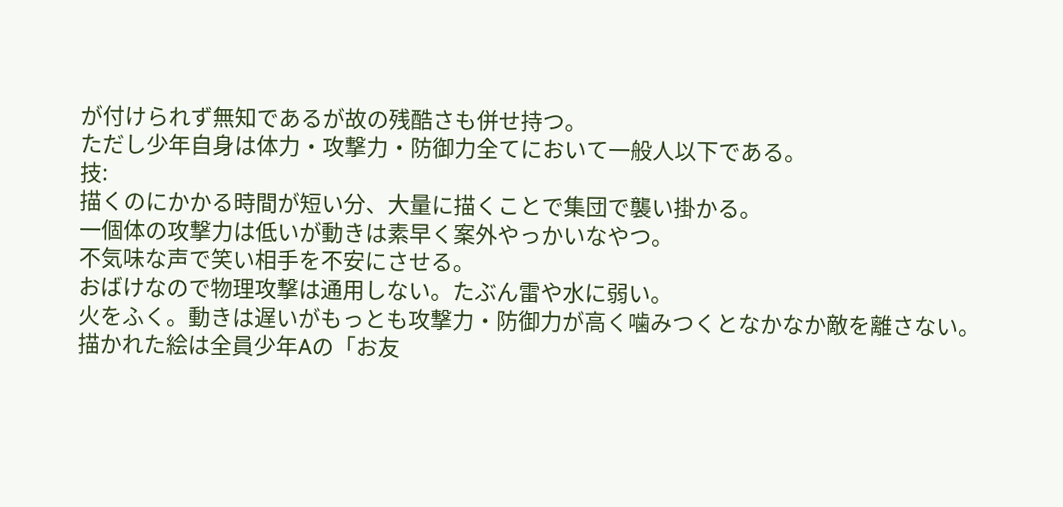が付けられず無知であるが故の残酷さも併せ持つ。
ただし少年自身は体力・攻撃力・防御力全てにおいて一般人以下である。
技:
描くのにかかる時間が短い分、大量に描くことで集団で襲い掛かる。
一個体の攻撃力は低いが動きは素早く案外やっかいなやつ。
不気味な声で笑い相手を不安にさせる。
おばけなので物理攻撃は通用しない。たぶん雷や水に弱い。
火をふく。動きは遅いがもっとも攻撃力・防御力が高く噛みつくとなかなか敵を離さない。
描かれた絵は全員少年Aの「お友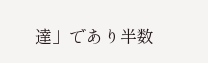達」であり半数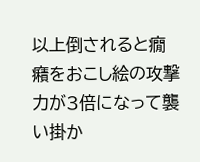以上倒されると癇癪をおこし絵の攻撃力が3倍になって襲い掛か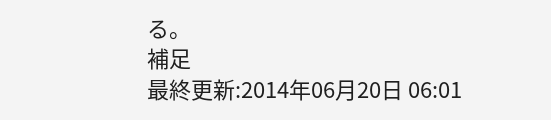る。
補足
最終更新:2014年06月20日 06:01